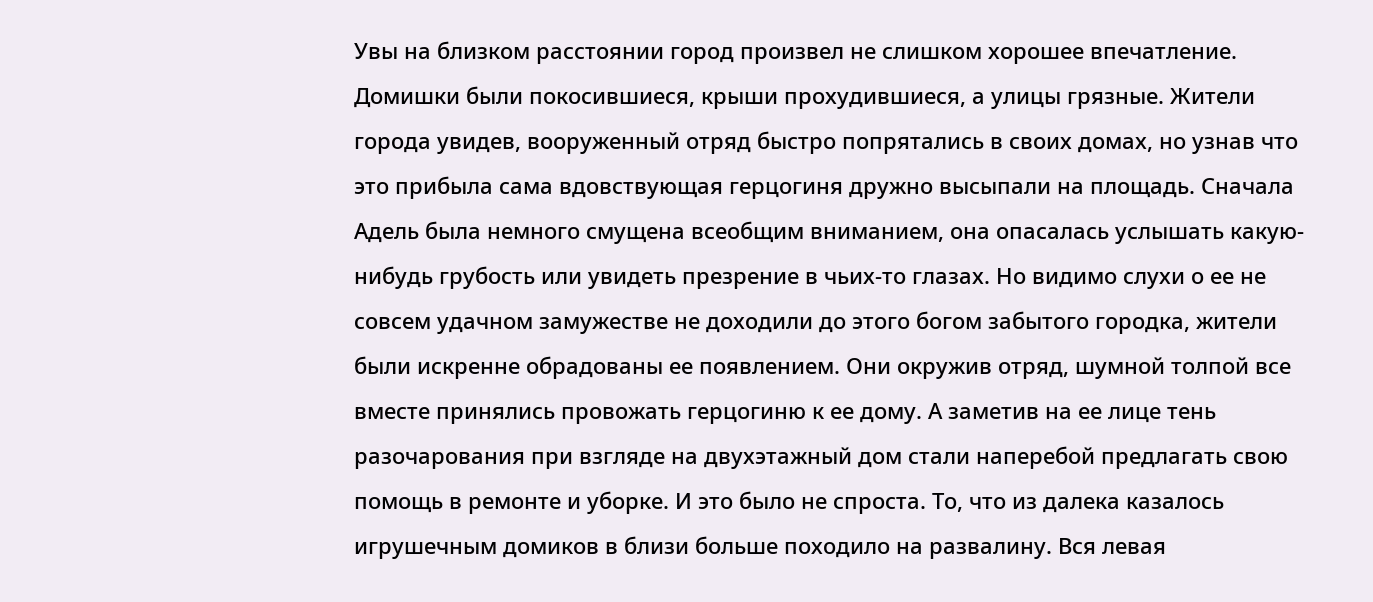Увы на близком расстоянии город произвел не слишком хорошее впечатление. Домишки были покосившиеся, крыши прохудившиеся, а улицы грязные. Жители города увидев, вооруженный отряд быстро попрятались в своих домах, но узнав что это прибыла сама вдовствующая герцогиня дружно высыпали на площадь. Сначала Адель была немного смущена всеобщим вниманием, она опасалась услышать какую-нибудь грубость или увидеть презрение в чьих-то глазах. Но видимо слухи о ее не совсем удачном замужестве не доходили до этого богом забытого городка, жители были искренне обрадованы ее появлением. Они окружив отряд, шумной толпой все вместе принялись провожать герцогиню к ее дому. А заметив на ее лице тень разочарования при взгляде на двухэтажный дом стали наперебой предлагать свою помощь в ремонте и уборке. И это было не спроста. То, что из далека казалось игрушечным домиков в близи больше походило на развалину. Вся левая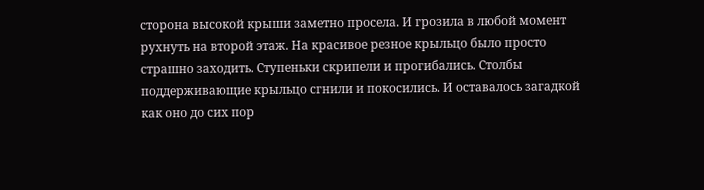сторона высокой крыши заметно просела. И грозила в любой момент рухнуть на второй этаж. На красивое резное крыльцо было просто страшно заходить. Ступеньки скрипели и прогибались. Столбы поддерживающие крыльцо сгнили и покосились. И оставалось загадкой как оно до сих пор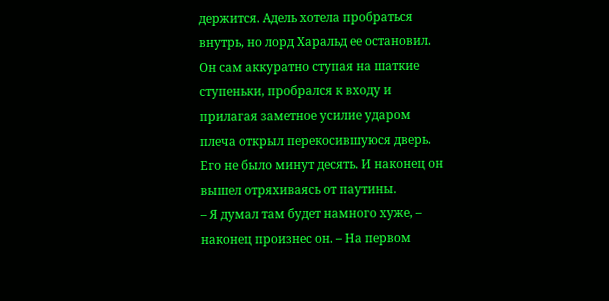держится. Адель хотела пробраться внутрь, но лорд Харальд ее остановил. Он сам аккуратно ступая на шаткие ступеньки, пробрался к входу и прилагая заметное усилие ударом плеча открыл перекосившуюся дверь. Его не было минут десять. И наконец он вышел отряхиваясь от паутины.
– Я думал там будет намного хуже, – наконец произнес он. – На первом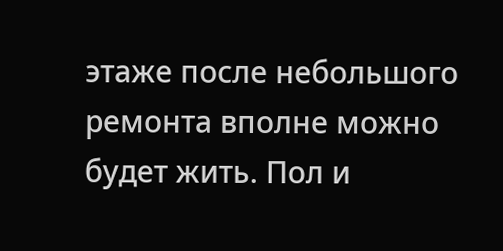этаже после небольшого ремонта вполне можно будет жить. Пол и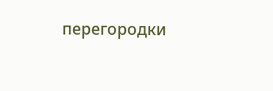перегородки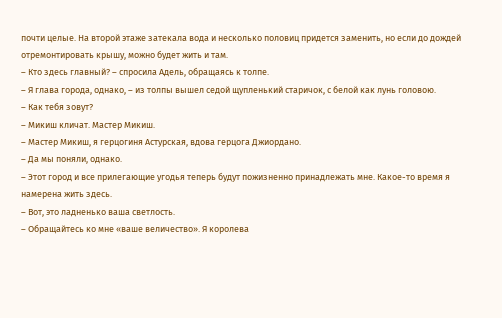почти целые. На второй этаже затекала вода и несколько половиц придется заменить, но если до дождей отремонтировать крышу, можно будет жить и там.
– Кто здесь главный? – спросила Адель, обращаясь к толпе.
– Я глава города, однако, – из толпы вышел седой щупленький старичок, с белой как лунь головою.
– Как тебя зовут?
– Микиш кличат. Мастер Микиш.
– Мастер Микиш, я герцогиня Астурская, вдова герцога Джиордано.
– Да мы поняли, однако.
– Этот город и все прилегающие угодья теперь будут пожизненно принадлежать мне. Какое-то время я намерена жить здесь.
– Вот, это ладненько ваша светлость.
– Обращайтесь ко мне «ваше величество». Я королева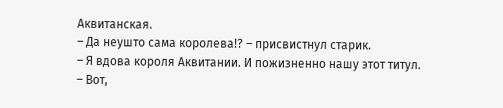Аквитанская.
– Да неушто сама королева!? – присвистнул старик.
– Я вдова короля Аквитании. И пожизненно нашу этот титул.
– Вот,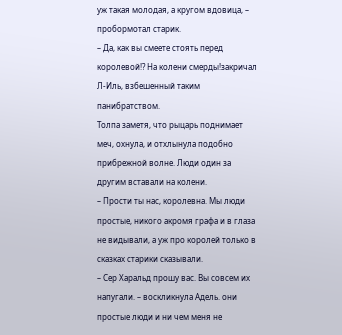уж такая молодая, а кругом вдовица, – пробормотал старик.
– Да, как вы смеете стоять перед королевой!? На колени смерды!закричал Л-Иль, взбешенный таким панибратством.
Толпа заметя, что рыцарь поднимает меч, охнула, и отхлынула подобно прибрежной волне. Люди один за другим вставали на колени.
– Прости ты нас, королевна. Мы люди простые, никого акромя графа и в глаза не видывали, а уж про королей только в сказках старики сказывали.
– Сер Харальд прошу вас. Вы совсем их напугали. – воскликнула Адель. они простые люди и ни чем меня не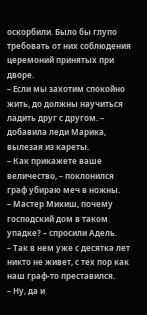оскорбили. Было бы глупо требовать от них соблюдения церемоний принятых при дворе.
– Если мы захотим спокойно жить, до должны научиться ладить друг с другом. – добавила леди Марика, вылезая из кареты.
– Как прикажете ваше величество, – поклонился граф убираю меч в ножны.
– Мастер Микиш, почему господский дом в таком упадке? – спросили Адель.
– Так в нем уже с десятка лет никто не живет, с тех пор как наш граф-то преставился.
– Ну, да и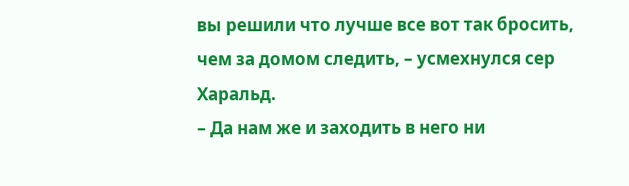вы решили что лучше все вот так бросить, чем за домом следить, – усмехнулся сер Харальд.
– Да нам же и заходить в него ни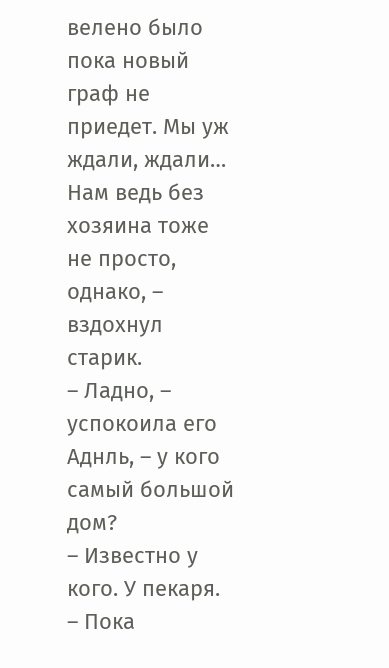велено было пока новый граф не приедет. Мы уж ждали, ждали… Нам ведь без хозяина тоже не просто, однако, – вздохнул старик.
– Ладно, – успокоила его Аднль, – у кого самый большой дом?
– Известно у кого. У пекаря.
– Пока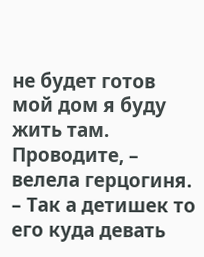не будет готов мой дом я буду жить там. Проводите, – велела герцогиня.
– Так а детишек то его куда девать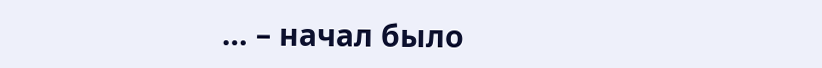… – начал было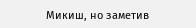Микиш, но заметив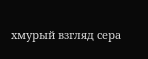хмурый взгляд сера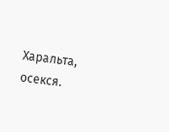Харальта, осекся.